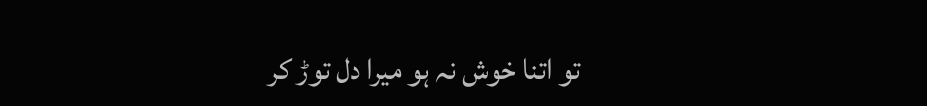تو اتنا خوش نہ ہو میرا دل توڑ کر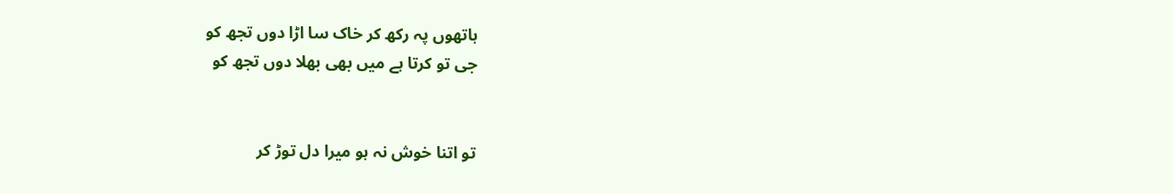ہاتھوں پہ رکھ کر خاک سا اڑا دوں تجھ کو
جی تو کرتا ہے میں بھی بھلا دوں تجھ کو


تو اتنا خوش نہ ہو میرا دل توڑ کر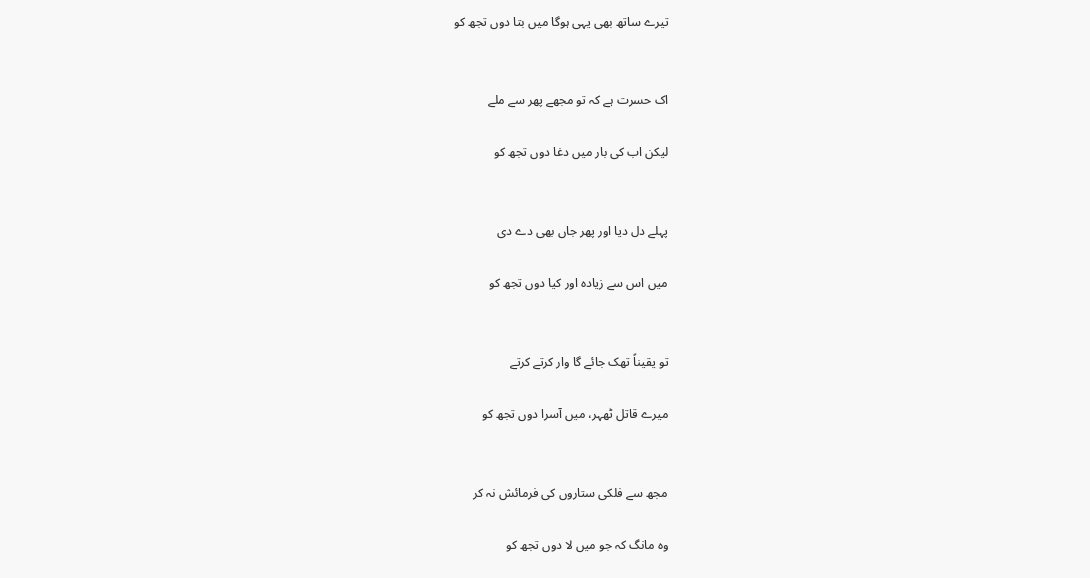تیرے ساتھ بھی یہی ہوگا میں بتا دوں تجھ کو


اک حسرت ہے کہ تو مجھے پھر سے ملے

لیکن اب کی بار میں دغا دوں تجھ کو


پہلے دل دیا اور پھر جاں بھی دے دی

میں اس سے زیادہ اور کیا دوں تجھ کو


تو یقیناً تھک جائے گا وار کرتے کرتے

میرے قاتل ٹھہر، میں آسرا دوں تجھ کو


مجھ سے فلکی ستاروں کی فرمائش نہ کر

وہ مانگ کہ جو میں لا دوں تجھ کو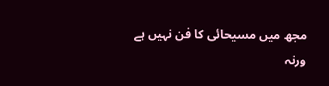مجھ میں مسیحائی کا فن نہیں ہے ورنہ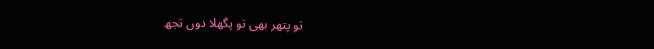تو پتھر بھی تو پگھلا دوں تجھ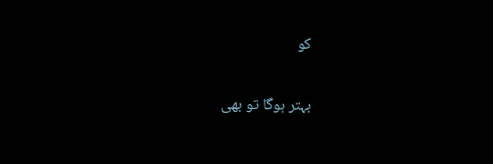کو


بہتر ہوگا تو بھی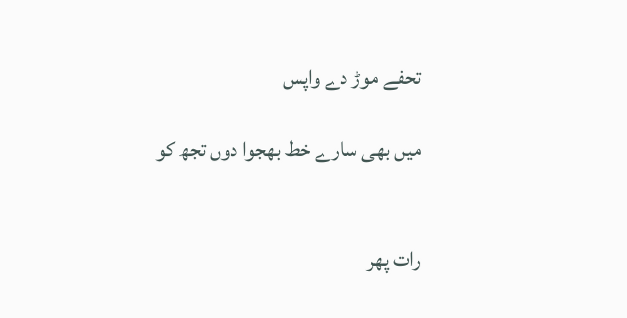تحفے موڑ دے واپس

میں بھی سارے خط بھجوا دوں تجھ کو


رات پھر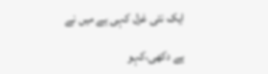ایک نئی غزل کہی ہے میں نے

ہے دکھی،کہو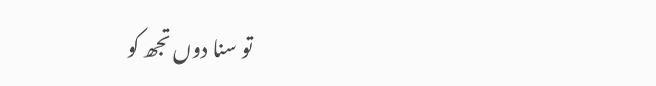تو سنا دوں تجھ کو